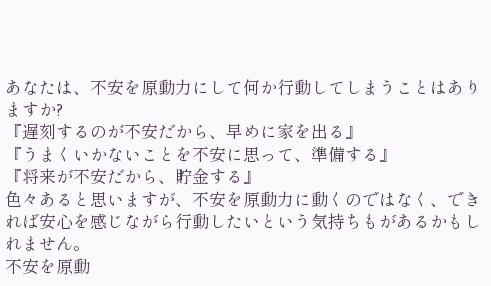あなたは、不安を原動力にして何か行動してしまうことはありますか?
『遅刻するのが不安だから、早めに家を出る』
『うまくいかないことを不安に思って、準備する』
『将来が不安だから、貯金する』
色々あると思いますが、不安を原動力に動くのではなく、できれば安心を感じながら行動したいという気持ちもがあるかもしれません。
不安を原動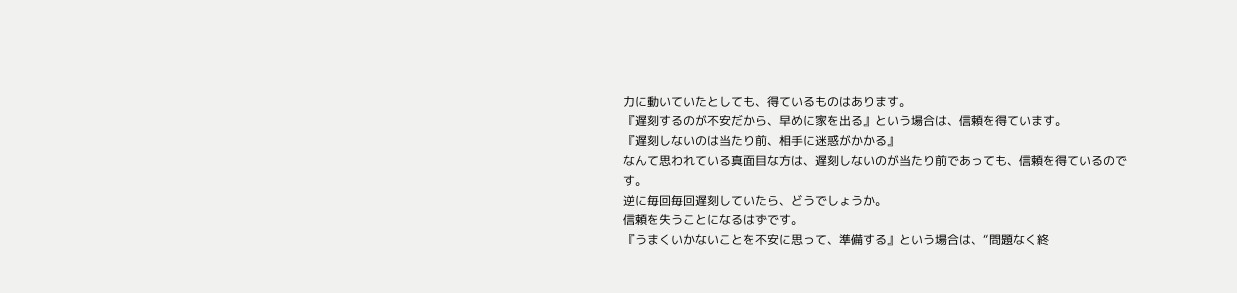力に動いていたとしても、得ているものはあります。
『遅刻するのが不安だから、早めに家を出る』という場合は、信頼を得ています。
『遅刻しないのは当たり前、相手に迷惑がかかる』
なんて思われている真面目な方は、遅刻しないのが当たり前であっても、信頼を得ているのです。
逆に毎回毎回遅刻していたら、どうでしょうか。
信頼を失うことになるはずです。
『うまくいかないことを不安に思って、準備する』という場合は、“問題なく終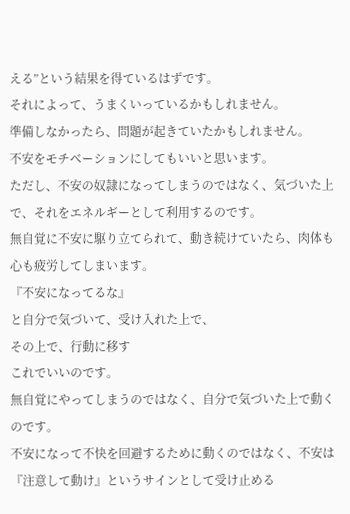える”という結果を得ているはずです。
それによって、うまくいっているかもしれません。
準備しなかったら、問題が起きていたかもしれません。
不安をモチベーションにしてもいいと思います。
ただし、不安の奴隷になってしまうのではなく、気づいた上で、それをエネルギーとして利用するのです。
無自覚に不安に駆り立てられて、動き続けていたら、肉体も心も疲労してしまいます。
『不安になってるな』
と自分で気づいて、受け入れた上で、
その上で、行動に移す
これでいいのです。
無自覚にやってしまうのではなく、自分で気づいた上で動くのです。
不安になって不快を回避するために動くのではなく、不安は『注意して動け』というサインとして受け止める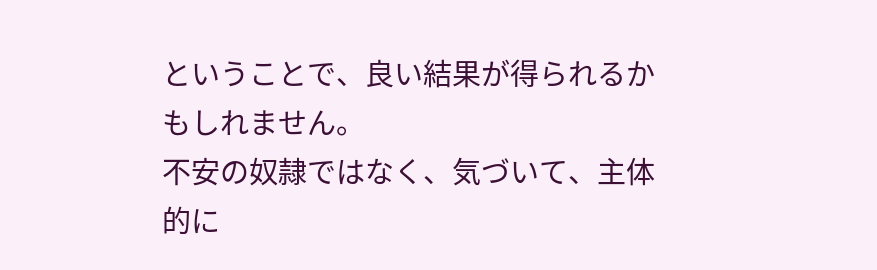ということで、良い結果が得られるかもしれません。
不安の奴隷ではなく、気づいて、主体的に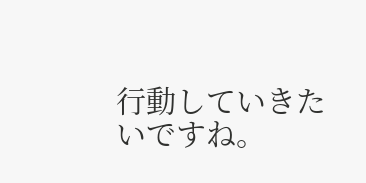行動していきたいですね。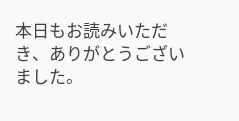本日もお読みいただき、ありがとうございました。